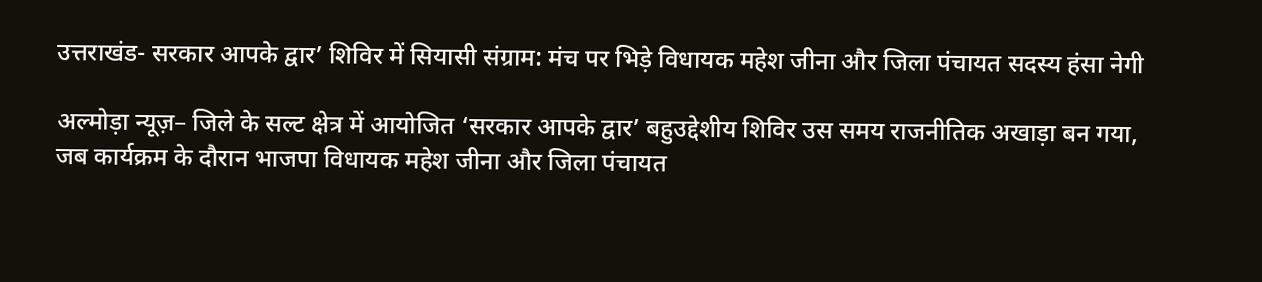उत्तराखंड- सरकार आपके द्वार’ शिविर में सियासी संग्राम: मंच पर भिड़े विधायक महेश जीना और जिला पंचायत सदस्य हंसा नेगी

अल्मोड़ा न्यूज़– जिले के सल्ट क्षेत्र में आयोजित ‘सरकार आपके द्वार’ बहुउद्देशीय शिविर उस समय राजनीतिक अखाड़ा बन गया, जब कार्यक्रम के दौरान भाजपा विधायक महेश जीना और जिला पंचायत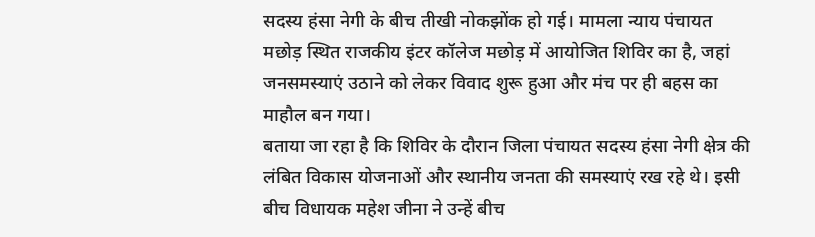सदस्य हंसा नेगी के बीच तीखी नोकझोंक हो गई। मामला न्याय पंचायत मछोड़ स्थित राजकीय इंटर कॉलेज मछोड़ में आयोजित शिविर का है, जहां जनसमस्याएं उठाने को लेकर विवाद शुरू हुआ और मंच पर ही बहस का माहौल बन गया।
बताया जा रहा है कि शिविर के दौरान जिला पंचायत सदस्य हंसा नेगी क्षेत्र की लंबित विकास योजनाओं और स्थानीय जनता की समस्याएं रख रहे थे। इसी बीच विधायक महेश जीना ने उन्हें बीच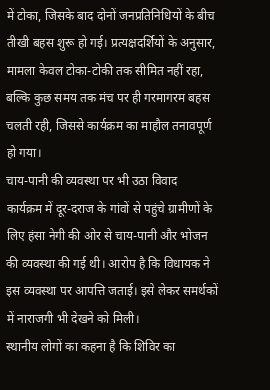में टोका, जिसके बाद दोनों जनप्रतिनिधियों के बीच तीखी बहस शुरू हो गई। प्रत्यक्षदर्शियों के अनुसार, मामला केवल टोका-टोकी तक सीमित नहीं रहा, बल्कि कुछ समय तक मंच पर ही गरमागरम बहस चलती रही, जिससे कार्यक्रम का माहौल तनावपूर्ण हो गया।
चाय-पानी की व्यवस्था पर भी उठा विवाद
कार्यक्रम में दूर-दराज के गांवों से पहुंचे ग्रामीणों के लिए हंसा नेगी की ओर से चाय-पानी और भोजन की व्यवस्था की गई थी। आरोप है कि विधायक ने इस व्यवस्था पर आपत्ति जताई। इसे लेकर समर्थकों में नाराजगी भी देखने को मिली।
स्थानीय लोगों का कहना है कि शिविर का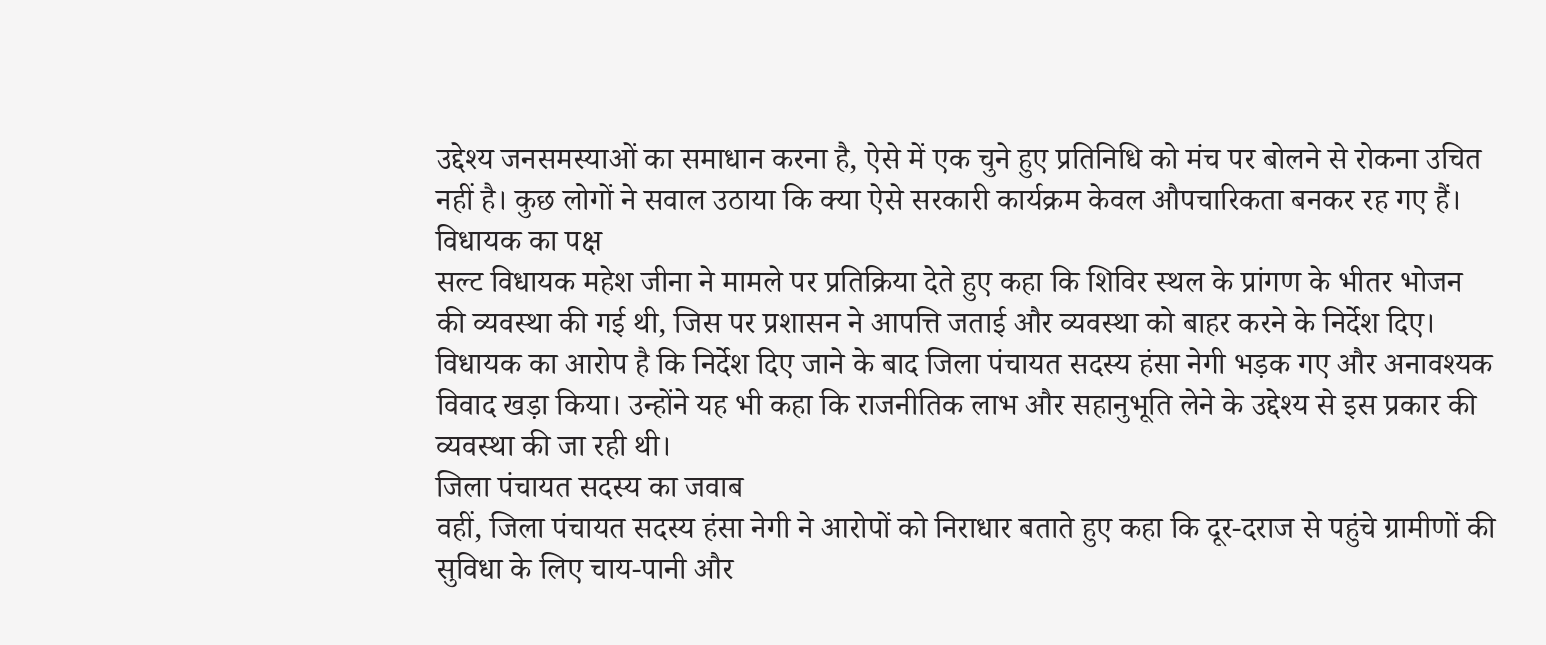उद्देश्य जनसमस्याओं का समाधान करना है, ऐसे में एक चुने हुए प्रतिनिधि को मंच पर बोलने से रोकना उचित नहीं है। कुछ लोगों ने सवाल उठाया कि क्या ऐसे सरकारी कार्यक्रम केवल औपचारिकता बनकर रह गए हैं।
विधायक का पक्ष
सल्ट विधायक महेश जीना ने मामले पर प्रतिक्रिया देते हुए कहा कि शिविर स्थल के प्रांगण के भीतर भोजन की व्यवस्था की गई थी, जिस पर प्रशासन ने आपत्ति जताई और व्यवस्था को बाहर करने के निर्देश दिए। विधायक का आरोप है कि निर्देश दिए जाने के बाद जिला पंचायत सदस्य हंसा नेगी भड़क गए और अनावश्यक विवाद खड़ा किया। उन्होंने यह भी कहा कि राजनीतिक लाभ और सहानुभूति लेने के उद्देश्य से इस प्रकार की व्यवस्था की जा रही थी।
जिला पंचायत सदस्य का जवाब
वहीं, जिला पंचायत सदस्य हंसा नेगी ने आरोपों को निराधार बताते हुए कहा कि दूर-दराज से पहुंचे ग्रामीणों की सुविधा के लिए चाय-पानी और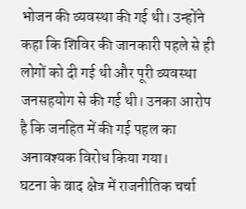भोजन की व्यवस्था की गई थी। उन्होंने कहा कि शिविर की जानकारी पहले से ही लोगों को दी गई थी और पूरी व्यवस्था जनसहयोग से की गई थी। उनका आरोप है कि जनहित में की गई पहल का अनावश्यक विरोध किया गया।
घटना के बाद क्षेत्र में राजनीतिक चर्चा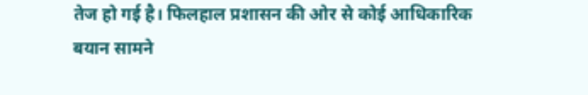तेज हो गई है। फिलहाल प्रशासन की ओर से कोई आधिकारिक बयान सामने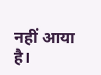नहीं आया है।